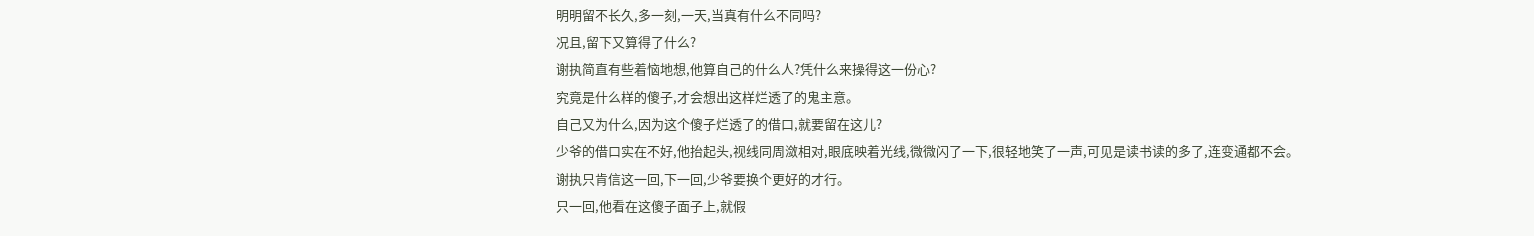明明留不长久,多一刻,一天,当真有什么不同吗?
况且,留下又算得了什么?
谢执简直有些着恼地想,他算自己的什么人?凭什么来操得这一份心?
究竟是什么样的傻子,才会想出这样烂透了的鬼主意。
自己又为什么,因为这个傻子烂透了的借口,就要留在这儿?
少爷的借口实在不好,他抬起头,视线同周潋相对,眼底映着光线,微微闪了一下,很轻地笑了一声,可见是读书读的多了,连变通都不会。
谢执只肯信这一回,下一回,少爷要换个更好的才行。
只一回,他看在这傻子面子上,就假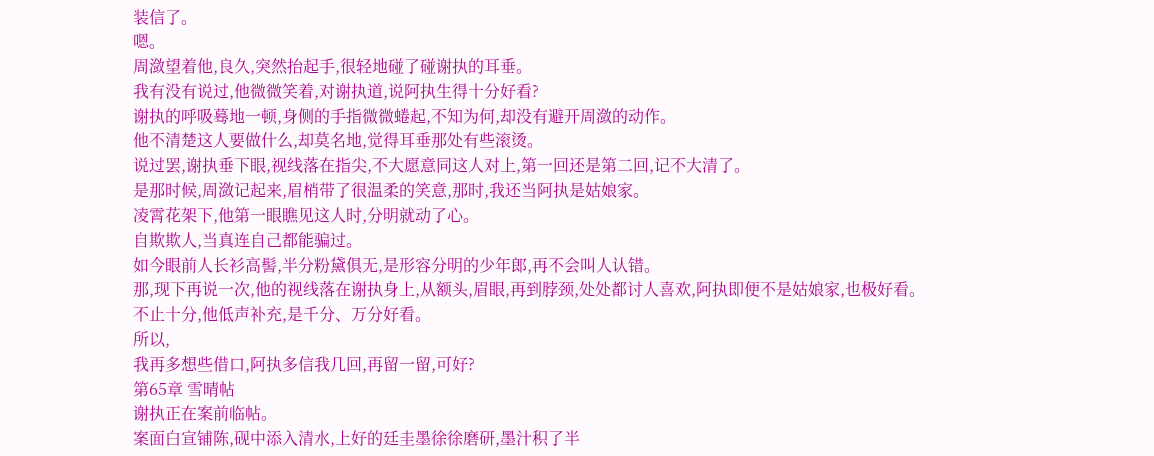装信了。
嗯。
周潋望着他,良久,突然抬起手,很轻地碰了碰谢执的耳垂。
我有没有说过,他微微笑着,对谢执道,说阿执生得十分好看?
谢执的呼吸蓦地一顿,身侧的手指微微蜷起,不知为何,却没有避开周潋的动作。
他不清楚这人要做什么,却莫名地,觉得耳垂那处有些滚烫。
说过罢,谢执垂下眼,视线落在指尖,不大愿意同这人对上,第一回还是第二回,记不大清了。
是那时候,周潋记起来,眉梢带了很温柔的笑意,那时,我还当阿执是姑娘家。
凌霄花架下,他第一眼瞧见这人时,分明就动了心。
自欺欺人,当真连自己都能骗过。
如今眼前人长衫高髻,半分粉黛俱无,是形容分明的少年郎,再不会叫人认错。
那,现下再说一次,他的视线落在谢执身上,从额头,眉眼,再到脖颈,处处都讨人喜欢,阿执即便不是姑娘家,也极好看。
不止十分,他低声补充,是千分、万分好看。
所以,
我再多想些借口,阿执多信我几回,再留一留,可好?
第65章 雪晴帖
谢执正在案前临帖。
案面白宣铺陈,砚中添入清水,上好的廷圭墨徐徐磨研,墨汁积了半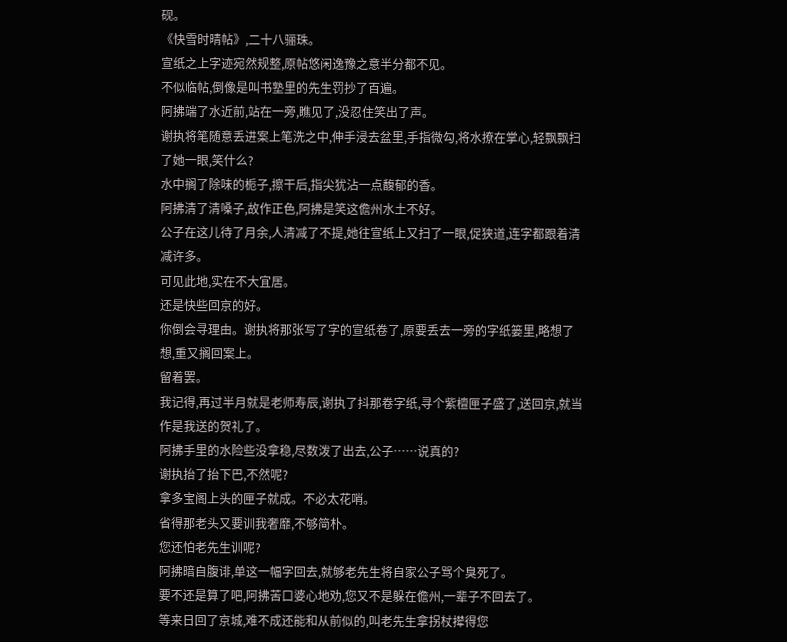砚。
《快雪时晴帖》,二十八骊珠。
宣纸之上字迹宛然规整,原帖悠闲逸豫之意半分都不见。
不似临帖,倒像是叫书塾里的先生罚抄了百遍。
阿拂端了水近前,站在一旁,瞧见了,没忍住笑出了声。
谢执将笔随意丢进案上笔洗之中,伸手浸去盆里,手指微勾,将水撩在掌心,轻飘飘扫了她一眼,笑什么?
水中搁了除味的栀子,擦干后,指尖犹沾一点馥郁的香。
阿拂清了清嗓子,故作正色,阿拂是笑这儋州水土不好。
公子在这儿待了月余,人清减了不提,她往宣纸上又扫了一眼,促狭道,连字都跟着清减许多。
可见此地,实在不大宜居。
还是快些回京的好。
你倒会寻理由。谢执将那张写了字的宣纸卷了,原要丢去一旁的字纸篓里,略想了想,重又搁回案上。
留着罢。
我记得,再过半月就是老师寿辰,谢执了抖那卷字纸,寻个紫檀匣子盛了,送回京,就当作是我送的贺礼了。
阿拂手里的水险些没拿稳,尽数泼了出去,公子……说真的?
谢执抬了抬下巴,不然呢?
拿多宝阁上头的匣子就成。不必太花哨。
省得那老头又要训我奢靡,不够简朴。
您还怕老先生训呢?
阿拂暗自腹诽,单这一幅字回去,就够老先生将自家公子骂个臭死了。
要不还是算了吧,阿拂苦口婆心地劝,您又不是躲在儋州,一辈子不回去了。
等来日回了京城,难不成还能和从前似的,叫老先生拿拐杖撵得您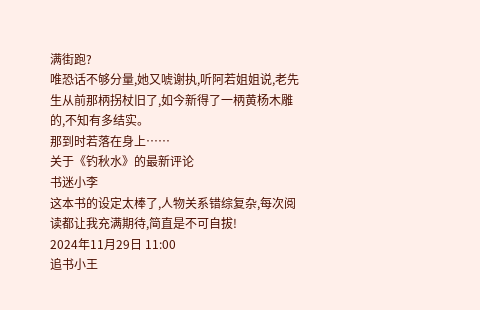满街跑?
唯恐话不够分量,她又唬谢执,听阿若姐姐说,老先生从前那柄拐杖旧了,如今新得了一柄黄杨木雕的,不知有多结实。
那到时若落在身上……
关于《钓秋水》的最新评论
书迷小李
这本书的设定太棒了,人物关系错综复杂,每次阅读都让我充满期待,简直是不可自拔!
2024年11月29日 11:00
追书小王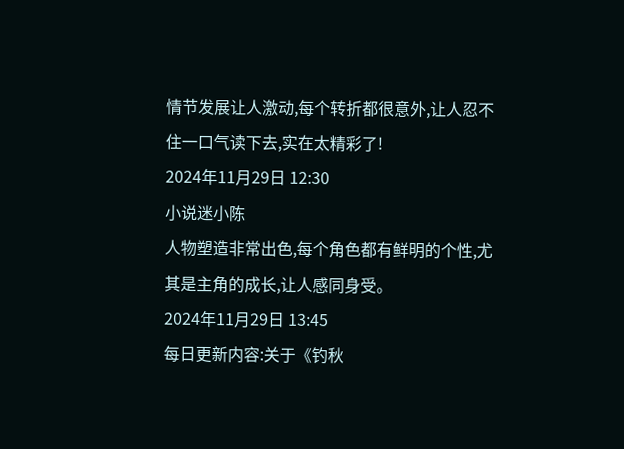情节发展让人激动,每个转折都很意外,让人忍不住一口气读下去,实在太精彩了!
2024年11月29日 12:30
小说迷小陈
人物塑造非常出色,每个角色都有鲜明的个性,尤其是主角的成长,让人感同身受。
2024年11月29日 13:45
每日更新内容:关于《钓秋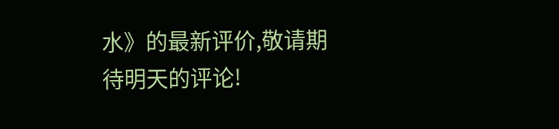水》的最新评价,敬请期待明天的评论!